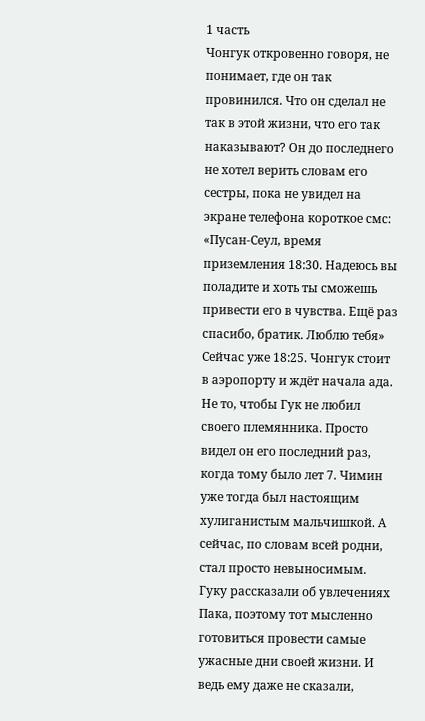1 часть
Чонгук откровенно говоря, не понимает, где он так провинился. Что он сделал не так в этой жизни, что его так наказывают? Он до последнего не хотел верить словам его сестры, пока не увидел на экране телефона короткое смс:
«Пусан-Сеул, время приземления 18:30. Надеюсь вы поладите и хоть ты сможешь привести его в чувства. Ещё раз спасибо, братик. Люблю тебя»
Сейчас уже 18:25. Чонгук стоит в аэропорту и ждёт начала ада. Не то, чтобы Гук не любил своего племянника. Просто видел он его последний раз, когда тому было лет 7. Чимин уже тогда был настоящим хулиганистым мальчишкой. А сейчас, по словам всей родни, стал просто невыносимым. Гуку рассказали об увлечениях Пака, поэтому тот мысленно готовиться провести самые ужасные дни своей жизни. И ведь ему даже не сказали,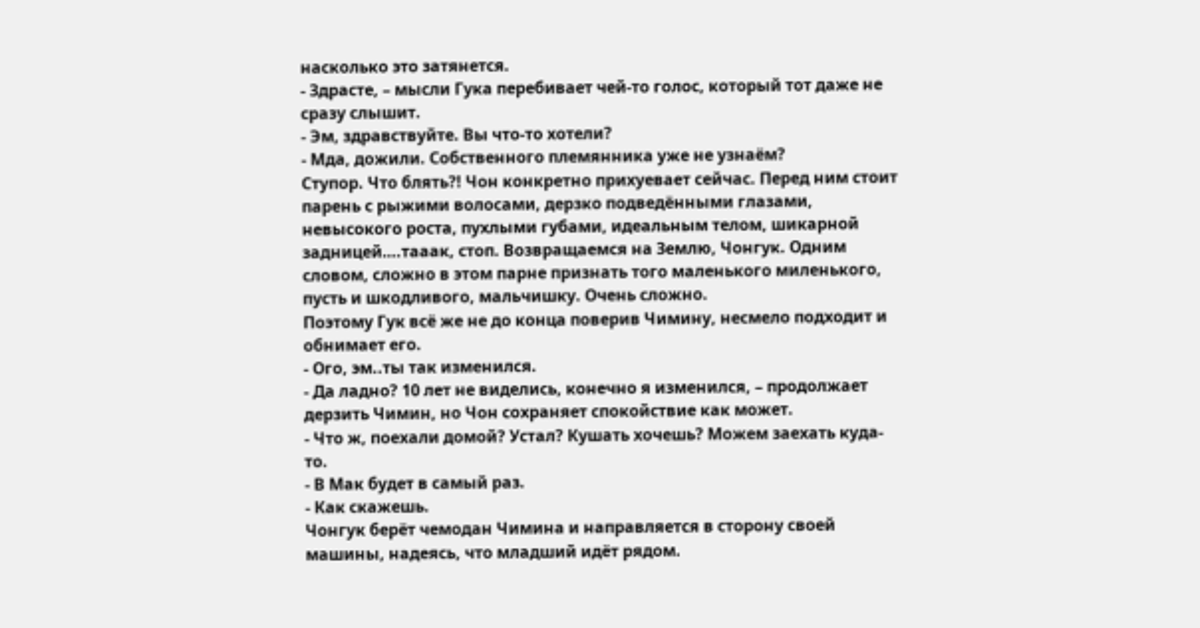насколько это затянется.
- Здрасте, – мысли Гука перебивает чей-то голос, который тот даже не сразу слышит.
- Эм, здравствуйте. Вы что-то хотели?
- Мда, дожили. Собственного племянника уже не узнаём?
Ступор. Что блять?! Чон конкретно прихуевает сейчас. Перед ним стоит парень с рыжими волосами, дерзко подведёнными глазами, невысокого роста, пухлыми губами, идеальным телом, шикарной задницей….тааак, стоп. Возвращаемся на Землю, Чонгук. Одним словом, сложно в этом парне признать того маленького миленького, пусть и шкодливого, мальчишку. Очень сложно.
Поэтому Гук всё же не до конца поверив Чимину, несмело подходит и обнимает его.
- Ого, эм..ты так изменился.
- Да ладно? 10 лет не виделись, конечно я изменился, – продолжает дерзить Чимин, но Чон сохраняет спокойствие как может.
- Что ж, поехали домой? Устал? Кушать хочешь? Можем заехать куда-то.
- В Мак будет в самый раз.
- Как скажешь.
Чонгук берёт чемодан Чимина и направляется в сторону своей машины, надеясь, что младший идёт рядом.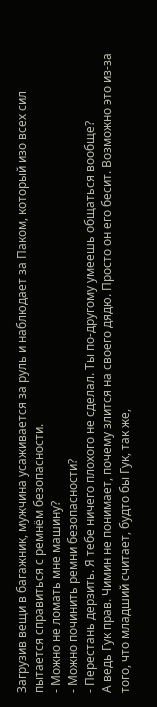Загрузив вещи в багажник, мужчина усаживается за руль и наблюдает за Паком, который изо всех сил пытается справиться с ремнём безопасности.
- Можно не ломать мне машину?
- Можно починить ремни безопасности?
- Перестань дерзить. Я тебе ничего плохого не сделал. Ты по-другому умеешь общаться вообще?
А ведь Гук прав. Чимин не понимает, почему злится на своего дядю. Просто он его бесит. Возможно это из-за того, что младший считает, будто бы Гук, так же,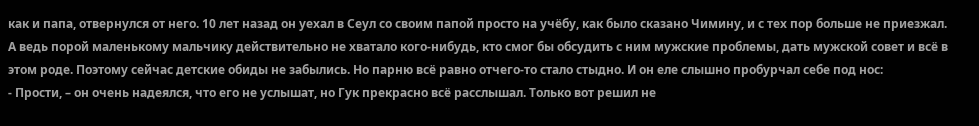как и папа, отвернулся от него. 10 лет назад он уехал в Сеул со своим папой просто на учёбу, как было сказано Чимину, и с тех пор больше не приезжал. А ведь порой маленькому мальчику действительно не хватало кого-нибудь, кто смог бы обсудить с ним мужские проблемы, дать мужской совет и всё в этом роде. Поэтому сейчас детские обиды не забылись. Но парню всё равно отчего-то стало стыдно. И он еле слышно пробурчал себе под нос:
- Прости, – он очень надеялся, что его не услышат, но Гук прекрасно всё расслышал. Только вот решил не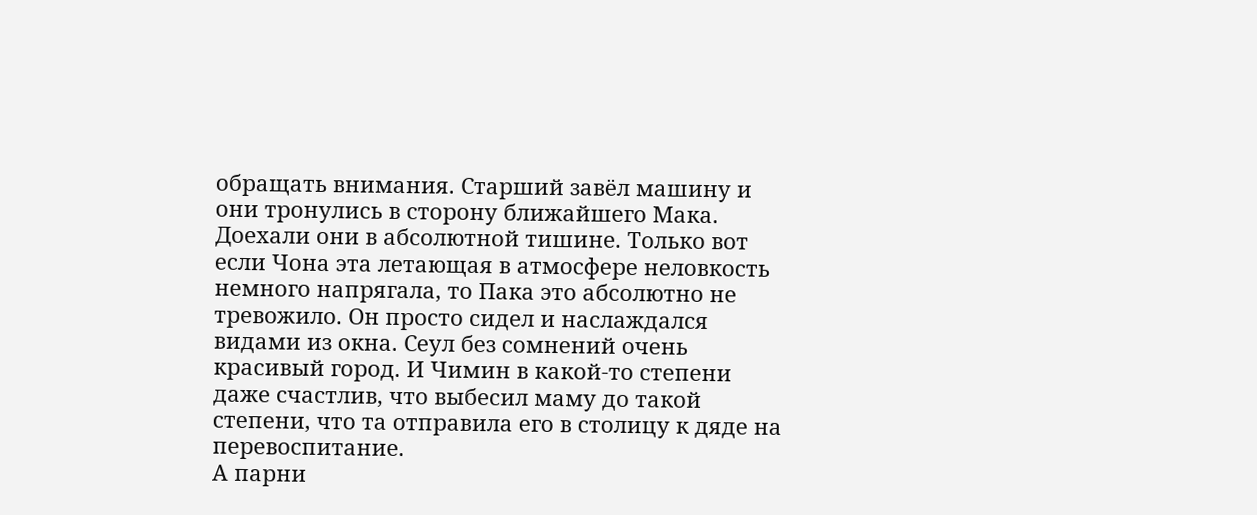обращать внимания. Старший завёл машину и они тронулись в сторону ближайшего Мака.
Доехали они в абсолютной тишине. Только вот если Чона эта летающая в атмосфере неловкость немного напрягала, то Пака это абсолютно не тревожило. Он просто сидел и наслаждался видами из окна. Сеул без сомнений очень красивый город. И Чимин в какой-то степени даже счастлив, что выбесил маму до такой степени, что та отправила его в столицу к дяде на перевоспитание.
А парни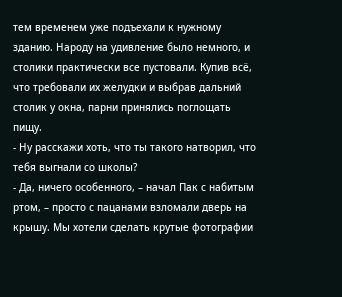тем временем уже подъехали к нужному зданию. Народу на удивление было немного, и столики практически все пустовали. Купив всё, что требовали их желудки и выбрав дальний столик у окна, парни принялись поглощать пищу.
- Ну расскажи хоть, что ты такого натворил, что тебя выгнали со школы?
- Да, ничего особенного, – начал Пак с набитым ртом, – просто с пацанами взломали дверь на крышу. Мы хотели сделать крутые фотографии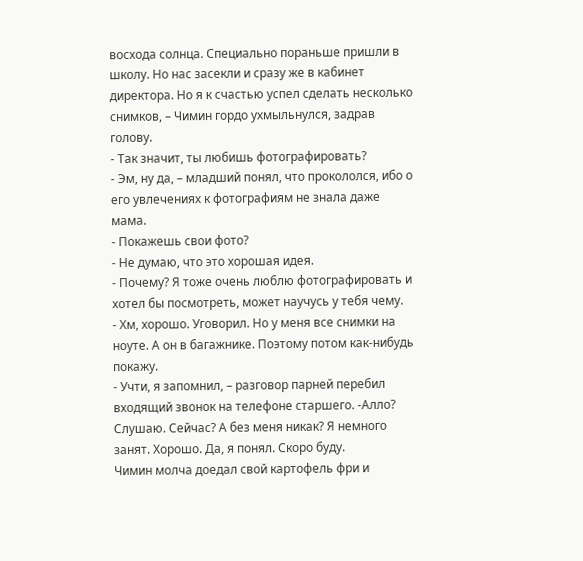восхода солнца. Специально пораньше пришли в школу. Но нас засекли и сразу же в кабинет директора. Но я к счастью успел сделать несколько снимков, – Чимин гордо ухмыльнулся, задрав голову.
- Так значит, ты любишь фотографировать?
- Эм, ну да, – младший понял, что прокололся, ибо о его увлечениях к фотографиям не знала даже мама.
- Покажешь свои фото?
- Не думаю, что это хорошая идея.
- Почему? Я тоже очень люблю фотографировать и хотел бы посмотреть, может научусь у тебя чему.
- Хм, хорошо. Уговорил. Но у меня все снимки на ноуте. А он в багажнике. Поэтому потом как-нибудь покажу.
- Учти, я запомнил, – разговор парней перебил входящий звонок на телефоне старшего. -Алло? Слушаю. Сейчас? А без меня никак? Я немного занят. Хорошо. Да, я понял. Скоро буду.
Чимин молча доедал свой картофель фри и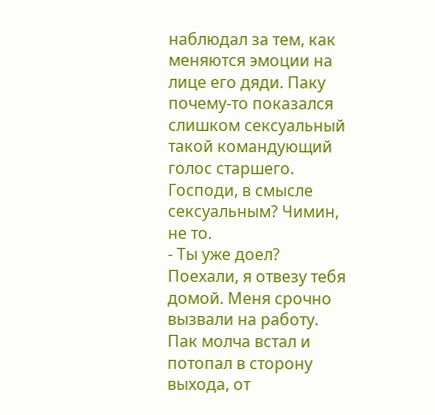наблюдал за тем, как меняются эмоции на лице его дяди. Паку почему-то показался слишком сексуальный такой командующий голос старшего. Господи, в смысле сексуальным? Чимин, не то.
- Ты уже доел? Поехали, я отвезу тебя домой. Меня срочно вызвали на работу.
Пак молча встал и потопал в сторону выхода, от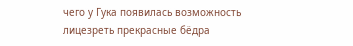чего у Гука появилась возможность лицезреть прекрасные бёдра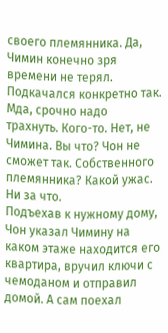своего племянника. Да, Чимин конечно зря времени не терял. Подкачался конкретно так.
Мда, срочно надо трахнуть. Кого-то. Нет, не Чимина. Вы что? Чон не сможет так. Собственного племянника? Какой ужас. Ни за что.
Подъехав к нужному дому, Чон указал Чимину на каком этаже находится его квартира, вручил ключи с чемоданом и отправил домой. А сам поехал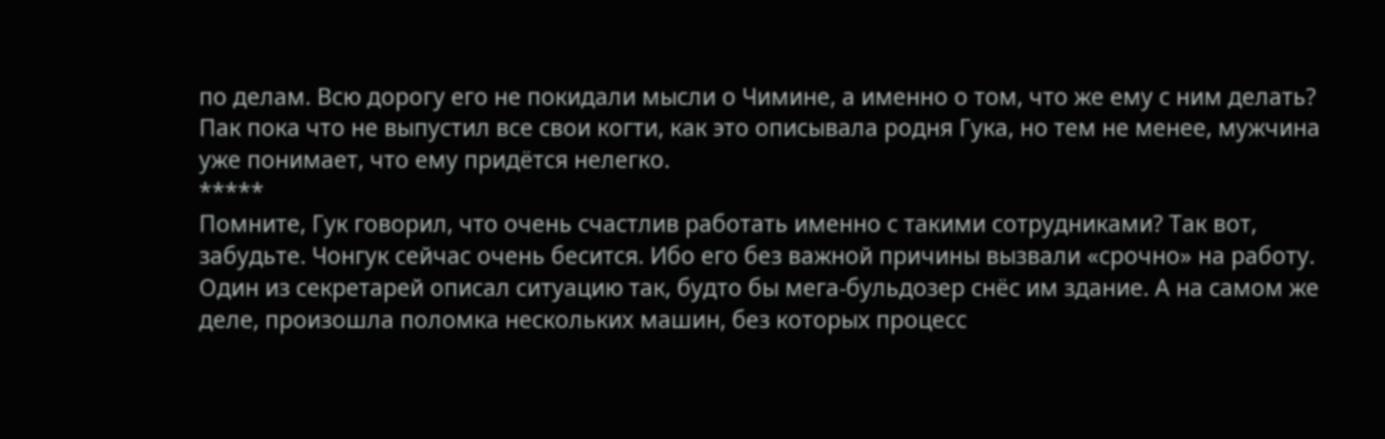по делам. Всю дорогу его не покидали мысли о Чимине, а именно о том, что же ему с ним делать? Пак пока что не выпустил все свои когти, как это описывала родня Гука, но тем не менее, мужчина уже понимает, что ему придётся нелегко.
*****
Помните, Гук говорил, что очень счастлив работать именно с такими сотрудниками? Так вот, забудьте. Чонгук сейчас очень бесится. Ибо его без важной причины вызвали «срочно» на работу. Один из секретарей описал ситуацию так, будто бы мега-бульдозер снёс им здание. А на самом же деле, произошла поломка нескольких машин, без которых процесс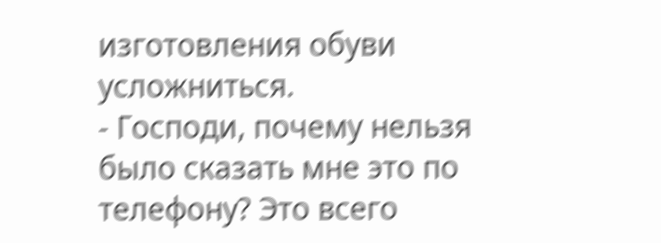изготовления обуви усложниться.
- Господи, почему нельзя было сказать мне это по телефону? Это всего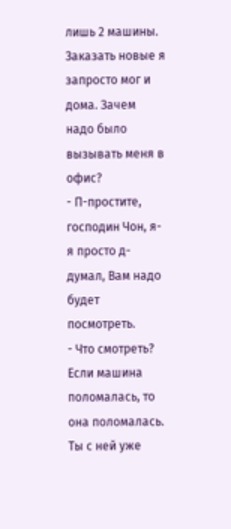лишь 2 машины. Заказать новые я запросто мог и дома. Зачем надо было вызывать меня в офис?
- П-простите, господин Чон, я-я просто д-думал, Вам надо будет посмотреть.
- Что смотреть? Если машина поломалась, то она поломалась. Ты с ней уже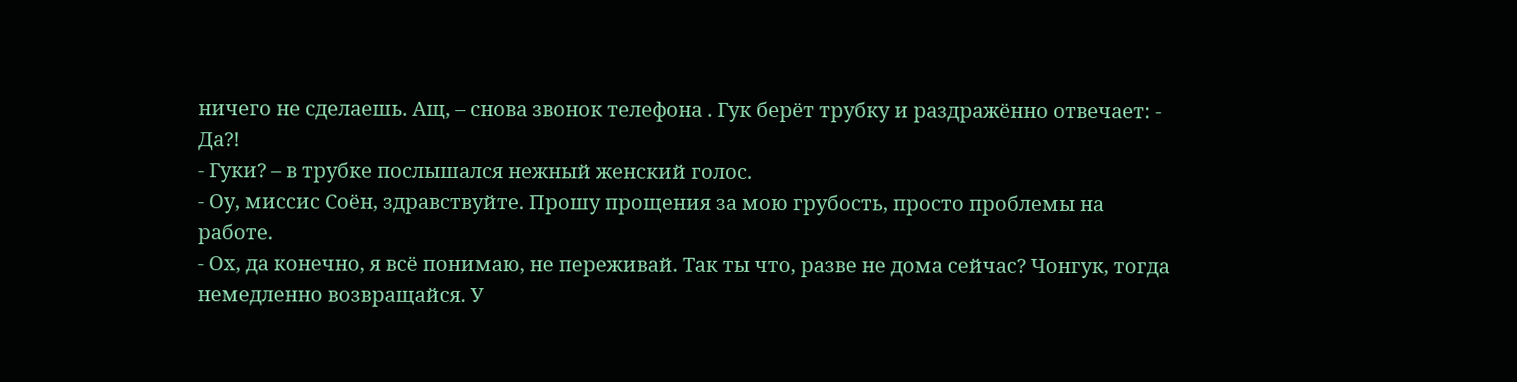ничего не сделаешь. Ащ, – снова звонок телефона . Гук берёт трубку и раздражённо отвечает: - Да?!
- Гуки? – в трубке послышался нежный женский голос.
- Оу, миссис Соён, здравствуйте. Прошу прощения за мою грубость, просто проблемы на работе.
- Ох, да конечно, я всё понимаю, не переживай. Так ты что, разве не дома сейчас? Чонгук, тогда немедленно возвращайся. У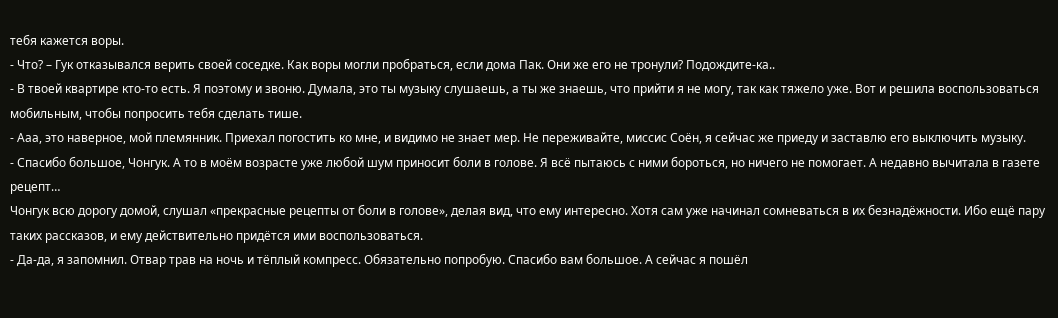тебя кажется воры.
- Что? – Гук отказывался верить своей соседке. Как воры могли пробраться, если дома Пак. Они же его не тронули? Подождите-ка..
- В твоей квартире кто-то есть. Я поэтому и звоню. Думала, это ты музыку слушаешь, а ты же знаешь, что прийти я не могу, так как тяжело уже. Вот и решила воспользоваться мобильным, чтобы попросить тебя сделать тише.
- Ааа, это наверное, мой племянник. Приехал погостить ко мне, и видимо не знает мер. Не переживайте, миссис Соён, я сейчас же приеду и заставлю его выключить музыку.
- Спасибо большое, Чонгук. А то в моём возрасте уже любой шум приносит боли в голове. Я всё пытаюсь с ними бороться, но ничего не помогает. А недавно вычитала в газете рецепт…
Чонгук всю дорогу домой, слушал «прекрасные рецепты от боли в голове», делая вид, что ему интересно. Хотя сам уже начинал сомневаться в их безнадёжности. Ибо ещё пару таких рассказов, и ему действительно придётся ими воспользоваться.
- Да-да, я запомнил. Отвар трав на ночь и тёплый компресс. Обязательно попробую. Спасибо вам большое. А сейчас я пошёл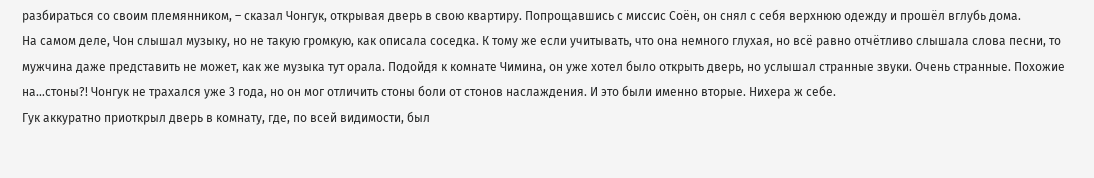разбираться со своим племянником, – сказал Чонгук, открывая дверь в свою квартиру. Попрощавшись с миссис Соён, он снял с себя верхнюю одежду и прошёл вглубь дома.
На самом деле, Чон слышал музыку, но не такую громкую, как описала соседка. К тому же если учитывать, что она немного глухая, но всё равно отчётливо слышала слова песни, то мужчина даже представить не может, как же музыка тут орала. Подойдя к комнате Чимина, он уже хотел было открыть дверь, но услышал странные звуки. Очень странные. Похожие на…стоны?! Чонгук не трахался уже 3 года, но он мог отличить стоны боли от стонов наслаждения. И это были именно вторые. Нихера ж себе.
Гук аккуратно приоткрыл дверь в комнату, где, по всей видимости, был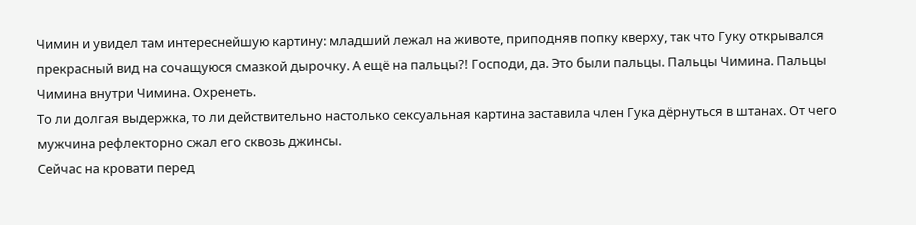Чимин и увидел там интереснейшую картину: младший лежал на животе, приподняв попку кверху, так что Гуку открывался прекрасный вид на сочащуюся смазкой дырочку. А ещё на пальцы?! Господи, да. Это были пальцы. Пальцы Чимина. Пальцы Чимина внутри Чимина. Охренеть.
То ли долгая выдержка, то ли действительно настолько сексуальная картина заставила член Гука дёрнуться в штанах. От чего мужчина рефлекторно сжал его сквозь джинсы.
Сейчас на кровати перед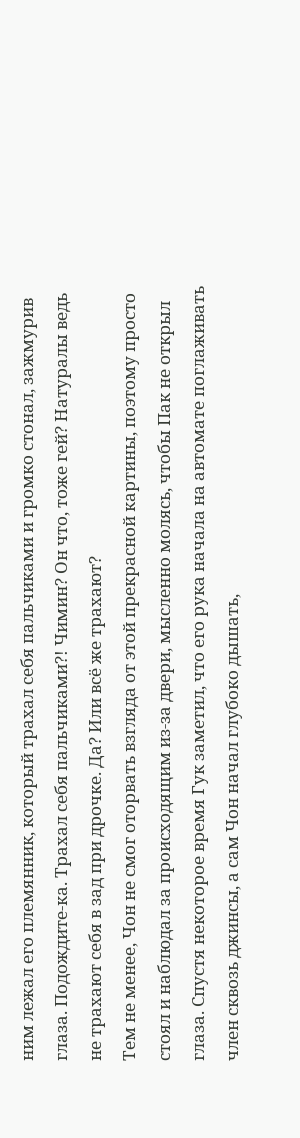ним лежал его племянник, который трахал себя пальчиками и громко стонал, зажмурив глаза. Подождите-ка. Трахал себя пальчиками?! Чимин? Он что, тоже гей? Натуралы ведь не трахают себя в зад при дрочке. Да? Или всё же трахают?
Тем не менее, Чон не смог оторвать взгляда от этой прекрасной картины, поэтому просто стоял и наблюдал за происходящим из-за двери, мысленно молясь, чтобы Пак не открыл глаза. Спустя некоторое время Гук заметил, что его рука начала на автомате поглаживать член сквозь джинсы, а сам Чон начал глубоко дышать,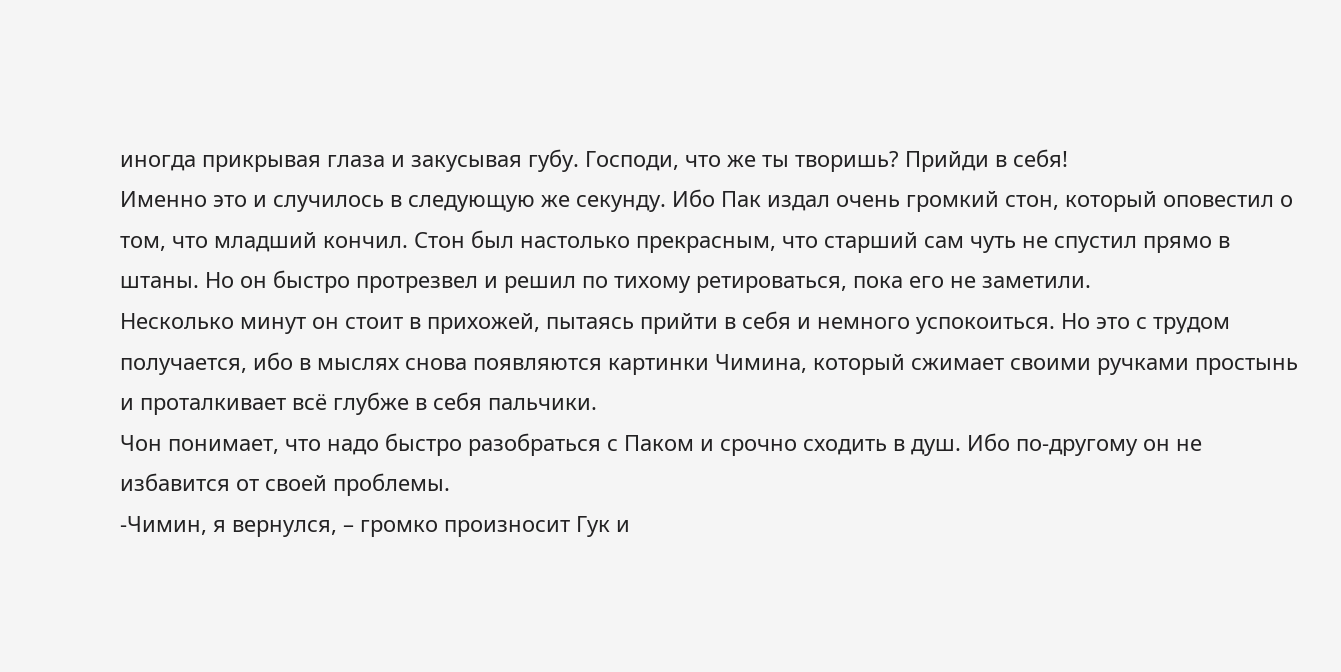иногда прикрывая глаза и закусывая губу. Господи, что же ты творишь? Прийди в себя!
Именно это и случилось в следующую же секунду. Ибо Пак издал очень громкий стон, который оповестил о том, что младший кончил. Стон был настолько прекрасным, что старший сам чуть не спустил прямо в штаны. Но он быстро протрезвел и решил по тихому ретироваться, пока его не заметили.
Несколько минут он стоит в прихожей, пытаясь прийти в себя и немного успокоиться. Но это с трудом получается, ибо в мыслях снова появляются картинки Чимина, который сжимает своими ручками простынь и проталкивает всё глубже в себя пальчики.
Чон понимает, что надо быстро разобраться с Паком и срочно сходить в душ. Ибо по-другому он не избавится от своей проблемы.
-Чимин, я вернулся, – громко произносит Гук и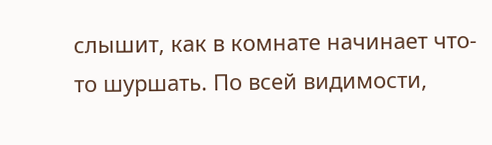слышит, как в комнате начинает что-то шуршать. По всей видимости,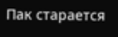Пак старается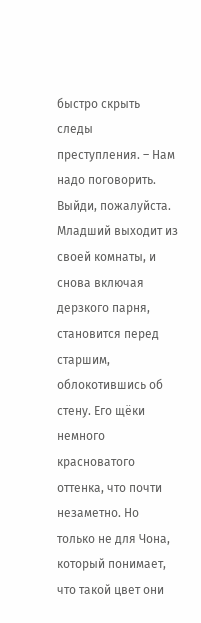быстро скрыть следы преступления. – Нам надо поговорить. Выйди, пожалуйста.
Младший выходит из своей комнаты, и снова включая дерзкого парня, становится перед старшим, облокотившись об стену. Его щёки немного красноватого оттенка, что почти незаметно. Но только не для Чона, который понимает, что такой цвет они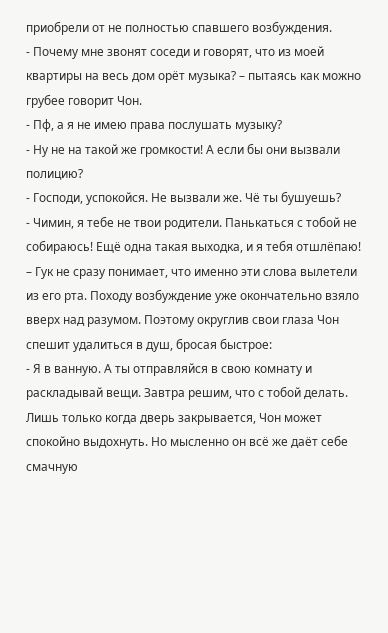приобрели от не полностью спавшего возбуждения.
- Почему мне звонят соседи и говорят, что из моей квартиры на весь дом орёт музыка? – пытаясь как можно грубее говорит Чон.
- Пф, а я не имею права послушать музыку?
- Ну не на такой же громкости! А если бы они вызвали полицию?
- Господи, успокойся. Не вызвали же. Чё ты бушуешь?
- Чимин, я тебе не твои родители. Панькаться с тобой не собираюсь! Ещё одна такая выходка, и я тебя отшлёпаю! – Гук не сразу понимает, что именно эти слова вылетели из его рта. Походу возбуждение уже окончательно взяло вверх над разумом. Поэтому округлив свои глаза Чон спешит удалиться в душ, бросая быстрое:
- Я в ванную. А ты отправляйся в свою комнату и раскладывай вещи. Завтра решим, что с тобой делать.
Лишь только когда дверь закрывается, Чон может спокойно выдохнуть. Но мысленно он всё же даёт себе смачную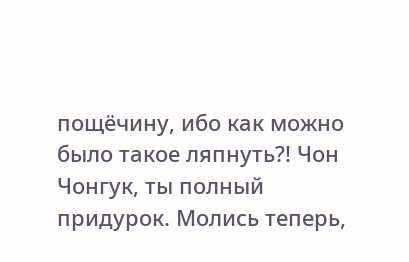пощёчину, ибо как можно было такое ляпнуть?! Чон Чонгук, ты полный придурок. Молись теперь,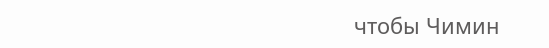чтобы Чимин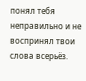понял тебя неправильно и не воспринял твои слова всерьёз.